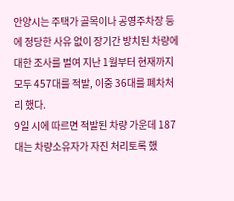안양시는 주택가 골목이나 공영주차장 등에 정당한 사유 없이 장기간 방치된 차량에 대한 조사를 벌여 지난 1월부터 현재까지 모두 457대를 적발, 이중 36대를 폐차처리 했다.
9일 시에 따르면 적발된 차량 가운데 187대는 차량소유자가 자진 처리토록 했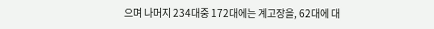으며 나머지 234대중 172대에는 계고장을, 62대에 대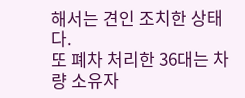해서는 견인 조치한 상태다.
또 폐차 처리한 36대는 차량 소유자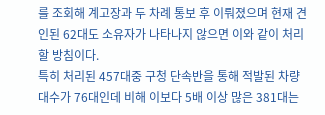를 조회해 계고장과 두 차례 통보 후 이뤄졌으며 현재 견인된 62대도 소유자가 나타나지 않으면 이와 같이 처리할 방침이다.
특히 처리된 457대중 구청 단속반을 통해 적발된 차량대수가 76대인데 비해 이보다 5배 이상 많은 381대는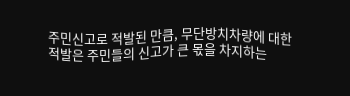주민신고로 적발된 만큼, 무단방치차량에 대한 적발은 주민들의 신고가 큰 몫을 차지하는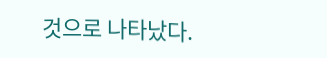것으로 나타났다.